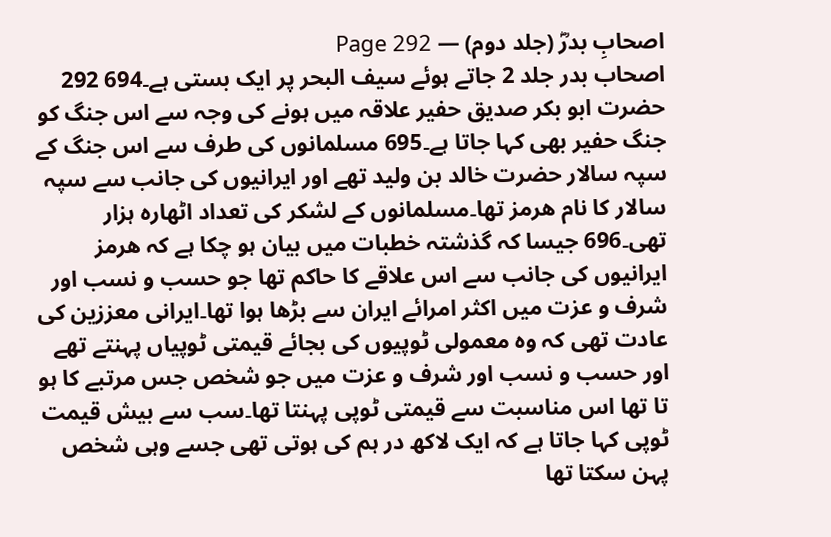اصحابِ بدرؓ (جلد دوم) — Page 292
اصحاب بدر جلد 2 جاتے ہوئے سیف البحر پر ایک بستی ہے۔694 292 حضرت ابو بکر صدیق حفیر علاقہ میں ہونے کی وجہ سے اس جنگ کو جنگ حفیر بھی کہا جاتا ہے۔695 مسلمانوں کی طرف سے اس جنگ کے سپہ سالار حضرت خالد بن ولید تھے اور ایرانیوں کی جانب سے سپہ سالار کا نام ھرمز تھا۔مسلمانوں کے لشکر کی تعداد اٹھارہ ہزار تھی۔696 جیسا کہ گذشتہ خطبات میں بیان ہو چکا ہے کہ ھرمز ایرانیوں کی جانب سے اس علاقے کا حاکم تھا جو حسب و نسب اور شرف و عزت میں اکثر امرائے ایران سے بڑھا ہوا تھا۔ایرانی معززین کی عادت تھی کہ وہ معمولی ٹوپیوں کی بجائے قیمتی ٹوپیاں پہنتے تھے اور حسب و نسب اور شرف و عزت میں جو شخص جس مرتبے کا ہو تا تھا اس مناسبت سے قیمتی ٹوپی پہنتا تھا۔سب سے بیش قیمت ٹوپی کہا جاتا ہے کہ ایک لاکھ در ہم کی ہوتی تھی جسے وہی شخص پہن سکتا تھا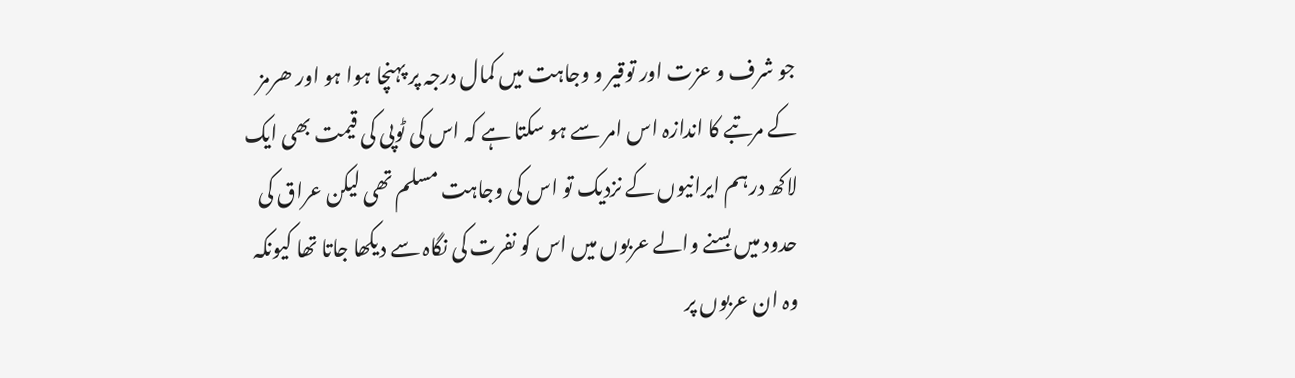جو شرف و عزت اور توقیر و وجاہت میں کمال درجہ پر پہنچا ہوا ہو اور ھرمز کے مرتبے کا اندازہ اس امر سے ہو سکتا ہے کہ اس کی ٹوپی کی قیمت بھی ایک لاکھ درہم ایرانیوں کے نزدیک تو اس کی وجاہت مسلم تھی لیکن عراق کی حدود میں بسنے والے عربوں میں اس کو نفرت کی نگاہ سے دیکھا جاتا تھا کیونکہ وہ ان عربوں پر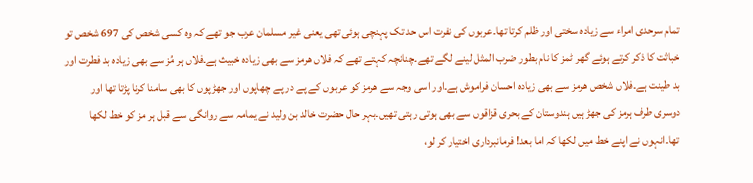تمام سرحدی امراء سے زیادہ سختی اور ظلم کرتا تھا۔عربوں کی نفرت اس حد تک پہنچی ہوئی تھی یعنی غیر مسلمان عرب جو تھے کہ وہ کسی شخص کی 697 شخص تو خباثت کا ذکر کرتے ہوئے گھر ٹمز کا نام بطور ضرب المثل لینے لگے تھے۔چنانچہ کہتے تھے کہ فلاں ھرمز سے بھی زیادہ خبیث ہے۔فلاں ہر مُز سے بھی زیادہ بد فطرت اور بد طینت ہے۔فلاں شخص هرمز سے بھی زیادہ احسان فراموش ہے۔اور اسی وجہ سے ھرمز کو عربوں کے پے در پے چھاپوں اور جھڑپوں کا بھی سامنا کرنا پڑتا تھا اور دوسری طرف ہرمز کی جھڑ ہیں ہندوستان کے بحری قزاقوں سے بھی ہوتی رہتی تھیں۔بہر حال حضرت خالد بن ولید نے یمامہ سے روانگی سے قبل ہر مز کو خط لکھا تھا۔انہوں نے اپنے خط میں لکھا کہ اما بعد! فرمانبرداری اختیار کر لو،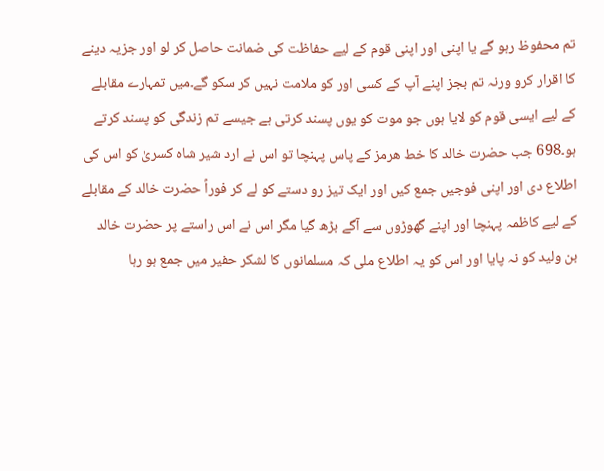تم محفوظ رہو گے یا اپنی اور اپنی قوم کے لیے حفاظت کی ضمانت حاصل کر لو اور جزیہ دینے کا اقرار کرو ورنہ تم بجز اپنے آپ کے کسی اور کو ملامت نہیں کر سکو گے۔میں تمہارے مقابلے کے لیے ایسی قوم کو لایا ہوں جو موت کو یوں پسند کرتی ہے جیسے تم زندگی کو پسند کرتے ہو۔698 جب حضرت خالد کا خط هرمز کے پاس پہنچا تو اس نے ارد شیر شاہ کسریٰ کو اس کی اطلاع دی اور اپنی فوجیں جمع کیں اور ایک تیز رو دستے کو لے کر فوراً حضرت خالد کے مقابلے کے لیے کاظمہ پہنچا اور اپنے گھوڑوں سے آگے بڑھ گیا مگر اس نے اس راستے پر حضرت خالد بن ولید کو نہ پایا اور اس کو یہ اطلاع ملی کہ مسلمانوں کا لشکر حفیر میں جمع ہو رہا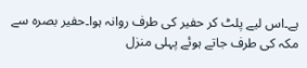ہے۔اس لیے پلٹ کر حفیر کی طرف روانہ ہوا۔حفیر بصرہ سے مکہ کی طرف جاتے ہوئے پہلی منزل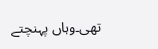تھی۔وہاں پہنچتے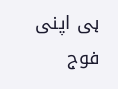ہی اپنی فوج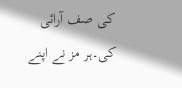کی صف آرائی کی۔ہر مز نے اپنے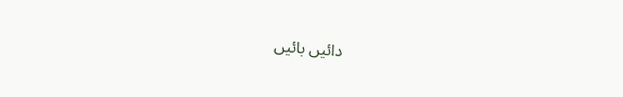دائیں بائیں